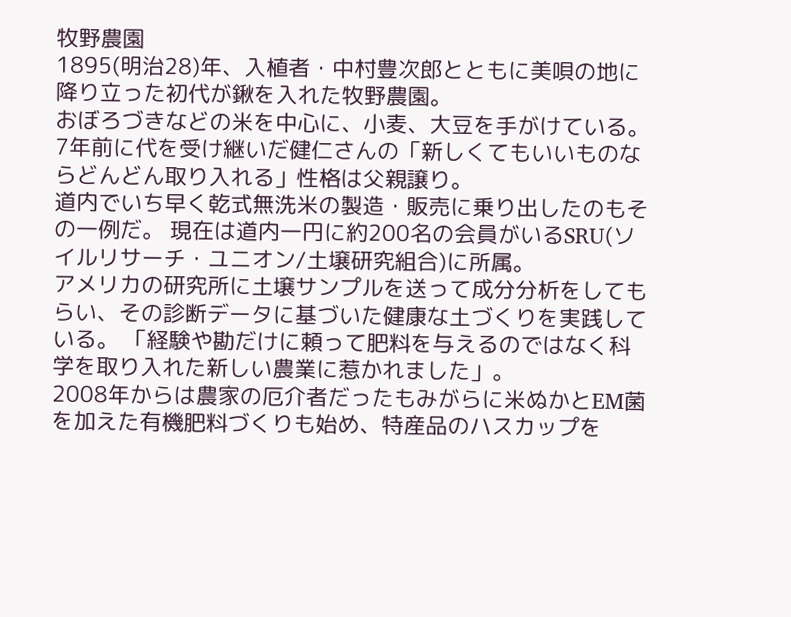牧野農園
1895(明治28)年、入植者・中村豊次郎とともに美唄の地に降り立った初代が鍬を入れた牧野農園。
おぼろづきなどの米を中心に、小麦、大豆を手がけている。 7年前に代を受け継いだ健仁さんの「新しくてもいいものならどんどん取り入れる」性格は父親譲り。
道内でいち早く乾式無洗米の製造・販売に乗り出したのもその一例だ。 現在は道内一円に約200名の会員がいるSRU(ソイルリサーチ・ユニオン/土壌研究組合)に所属。
アメリカの研究所に土壌サンプルを送って成分分析をしてもらい、その診断データに基づいた健康な土づくりを実践している。 「経験や勘だけに頼って肥料を与えるのではなく科学を取り入れた新しい農業に惹かれました」。
2008年からは農家の厄介者だったもみがらに米ぬかとEM菌を加えた有機肥料づくりも始め、特産品のハスカップを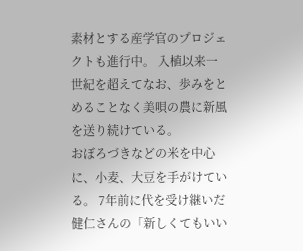素材とする産学官のプロジェクトも進行中。 入植以来一世紀を超えてなお、歩みをとめることなく美唄の農に新風を送り続けている。
おぼろづきなどの米を中心に、小麦、大豆を手がけている。 7年前に代を受け継いだ健仁さんの「新しくてもいい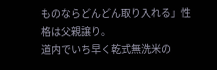ものならどんどん取り入れる」性格は父親譲り。
道内でいち早く乾式無洗米の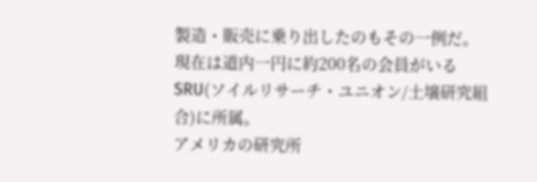製造・販売に乗り出したのもその一例だ。 現在は道内一円に約200名の会員がいるSRU(ソイルリサーチ・ユニオン/土壌研究組合)に所属。
アメリカの研究所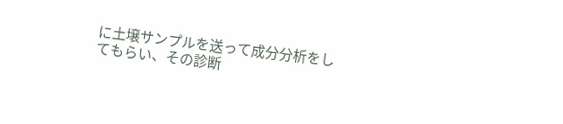に土壌サンプルを送って成分分析をしてもらい、その診断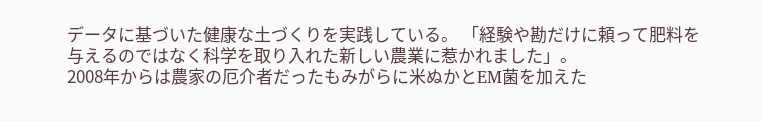データに基づいた健康な土づくりを実践している。 「経験や勘だけに頼って肥料を与えるのではなく科学を取り入れた新しい農業に惹かれました」。
2008年からは農家の厄介者だったもみがらに米ぬかとEM菌を加えた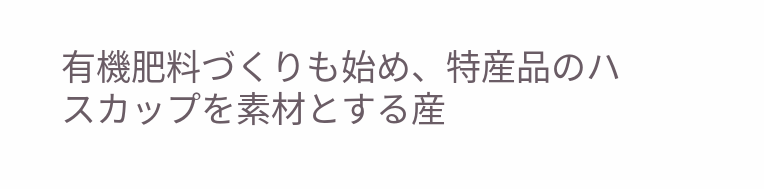有機肥料づくりも始め、特産品のハスカップを素材とする産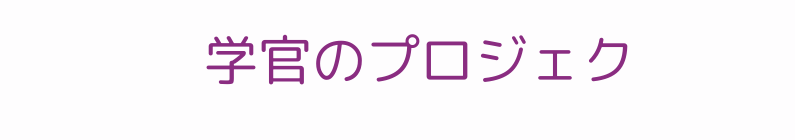学官のプロジェク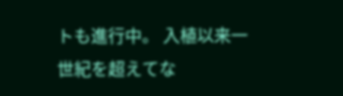トも進行中。 入植以来一世紀を超えてな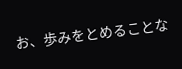お、歩みをとめることな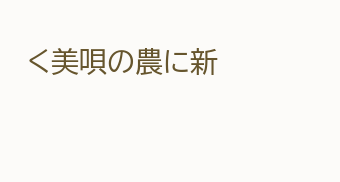く美唄の農に新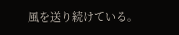風を送り続けている。